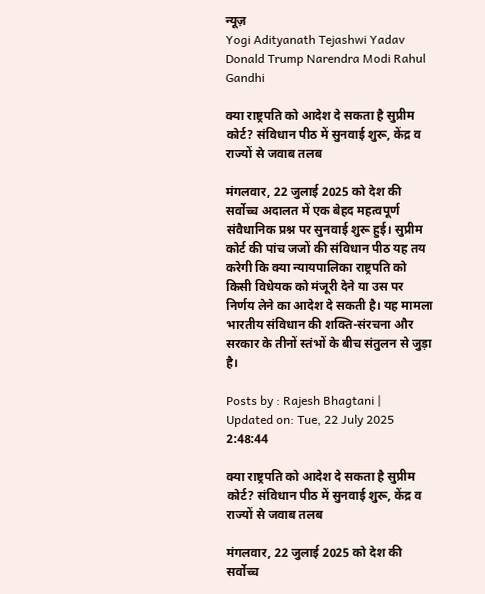न्यूज़
Yogi Adityanath Tejashwi Yadav Donald Trump Narendra Modi Rahul Gandhi

क्या राष्ट्रपति को आदेश दे सकता है सुप्रीम कोर्ट? संविधान पीठ में सुनवाई शुरू, केंद्र व राज्यों से जवाब तलब

मंगलवार, 22 जुलाई 2025 को देश की सर्वोच्च अदालत में एक बेहद महत्वपूर्ण संवैधानिक प्रश्न पर सुनवाई शुरू हुई। सुप्रीम कोर्ट की पांच जजों की संविधान पीठ यह तय करेगी कि क्या न्यायपालिका राष्ट्रपति को किसी विधेयक को मंजूरी देने या उस पर निर्णय लेने का आदेश दे सकती है। यह मामला भारतीय संविधान की शक्ति-संरचना और सरकार के तीनों स्तंभों के बीच संतुलन से जुड़ा है।

Posts by : Rajesh Bhagtani | Updated on: Tue, 22 July 2025 2:48:44

क्या राष्ट्रपति को आदेश दे सकता है सुप्रीम कोर्ट? संविधान पीठ में सुनवाई शुरू, केंद्र व राज्यों से जवाब तलब

मंगलवार, 22 जुलाई 2025 को देश की सर्वोच्च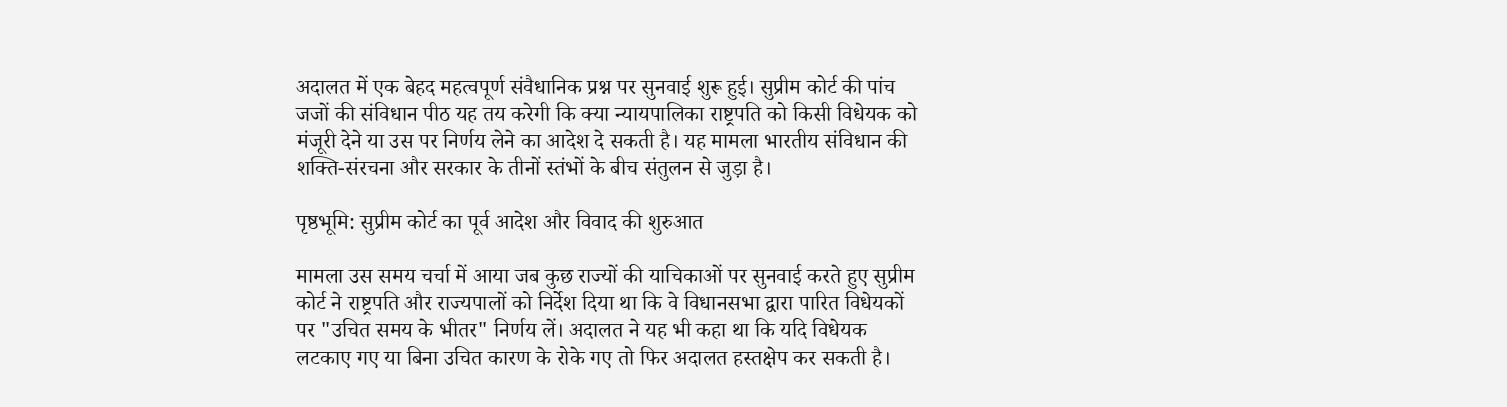अदालत में एक बेहद महत्वपूर्ण संवैधानिक प्रश्न पर सुनवाई शुरू हुई। सुप्रीम कोर्ट की पांच जजों की संविधान पीठ यह तय करेगी कि क्या न्यायपालिका राष्ट्रपति को किसी विधेयक को मंजूरी देने या उस पर निर्णय लेने का आदेश दे सकती है। यह मामला भारतीय संविधान की शक्ति-संरचना और सरकार के तीनों स्तंभों के बीच संतुलन से जुड़ा है।

पृष्ठभूमि: सुप्रीम कोर्ट का पूर्व आदेश और विवाद की शुरुआत

मामला उस समय चर्चा में आया जब कुछ राज्यों की याचिकाओं पर सुनवाई करते हुए सुप्रीम कोर्ट ने राष्ट्रपति और राज्यपालों को निर्देश दिया था कि वे विधानसभा द्वारा पारित विधेयकों पर "उचित समय के भीतर" निर्णय लें। अदालत ने यह भी कहा था कि यदि विधेयक लटकाए गए या बिना उचित कारण के रोके गए तो फिर अदालत हस्तक्षेप कर सकती है।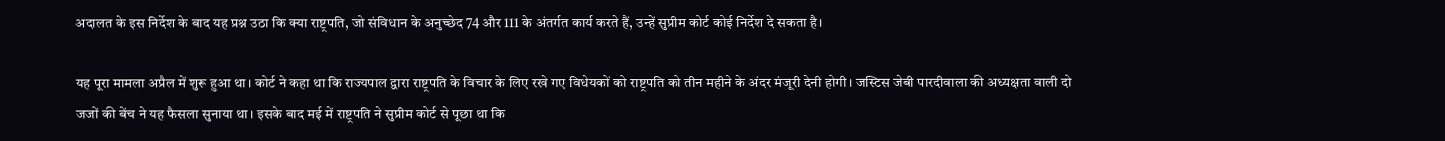अदालत के इस निर्देश के बाद यह प्रश्न उठा कि क्या राष्ट्रपति, जो संविधान के अनुच्छेद 74 और 111 के अंतर्गत कार्य करते हैं, उन्हें सुप्रीम कोर्ट कोई निर्देश दे सकता है।

यह पूरा मामला अप्रैल में शुरू हुआ था। कोर्ट ने कहा था कि राज्यपाल द्वारा राष्ट्रपति के विचार के लिए रखे गए विधेयकों को राष्ट्रपति को तीन महीने के अंदर मंजूरी देनी होगी। जस्टिस जेबी पारदीवाला की अध्यक्षता वाली दो जजों की बेंच ने यह फैसला सुनाया था। इसके बाद मई में राष्ट्रपति ने सुप्रीम कोर्ट से पूछा था कि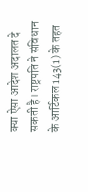क्या ऐसा आदेश अदालत दे सकती है। राष्ट्रपति ने संविधान के आर्टिकल 143(1) के तहत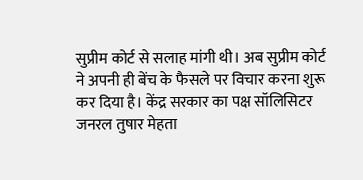सुप्रीम कोर्ट से सलाह मांगी थी। अब सुप्रीम कोर्ट ने अपनी ही बेंच के फैसले पर विचार करना शुरू कर दिया है। केंद्र सरकार का पक्ष सॉलिसिटर जनरल तुषार मेहता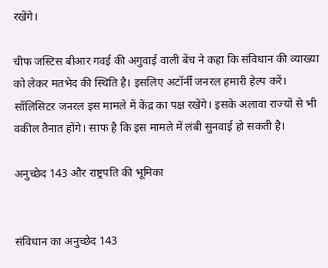रखेंगे।

चीफ जस्टिस बीआर गवई की अगुवाई वाली बेंच ने कहा कि संविधान की व्याख्या को लेकर मतभेद की स्थिति है। इसलिए अटॉर्नी जनरल हमारी हेल्प करें। सॉलिसिटर जनरल इस मामले में केंद्र का पक्ष रखेंगे। इसके अलावा राज्यों से भी वकील तैनात होंगे। साफ है कि इस मामले में लंबी सुनवाई हो सकती है।

अनुच्छेद 143 और राष्ट्रपति की भूमिका


संविधान का अनुच्छेद 143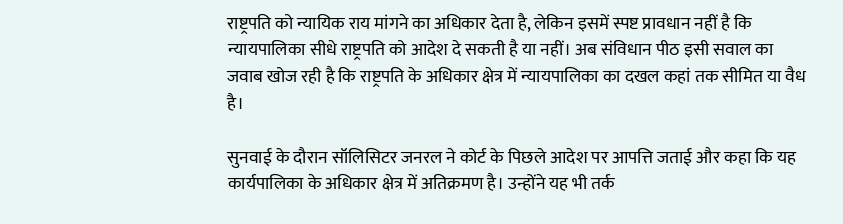राष्ट्रपति को न्यायिक राय मांगने का अधिकार देता है, लेकिन इसमें स्पष्ट प्रावधान नहीं है कि न्यायपालिका सीधे राष्ट्रपति को आदेश दे सकती है या नहीं। अब संविधान पीठ इसी सवाल का जवाब खोज रही है कि राष्ट्रपति के अधिकार क्षेत्र में न्यायपालिका का दखल कहां तक सीमित या वैध है।

सुनवाई के दौरान सॉलिसिटर जनरल ने कोर्ट के पिछले आदेश पर आपत्ति जताई और कहा कि यह कार्यपालिका के अधिकार क्षेत्र में अतिक्रमण है। उन्होंने यह भी तर्क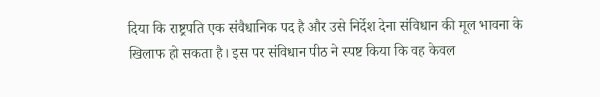दिया कि राष्ट्रपति एक संवैधानिक पद है और उसे निर्देश देना संविधान की मूल भावना के खिलाफ हो सकता है। इस पर संविधान पीठ ने स्पष्ट किया कि वह केवल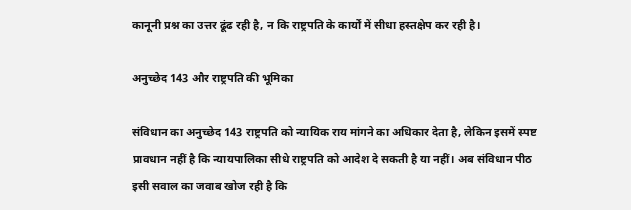कानूनी प्रश्न का उत्तर ढूंढ रही है, न कि राष्ट्रपति के कार्यों में सीधा हस्तक्षेप कर रही है।

अनुच्छेद 143 और राष्ट्रपति की भूमिका

संविधान का अनुच्छेद 143 राष्ट्रपति को न्यायिक राय मांगने का अधिकार देता है, लेकिन इसमें स्पष्ट प्रावधान नहीं है कि न्यायपालिका सीधे राष्ट्रपति को आदेश दे सकती है या नहीं। अब संविधान पीठ इसी सवाल का जवाब खोज रही है कि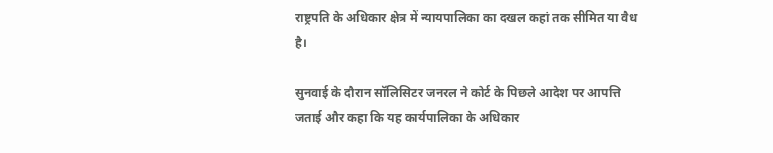राष्ट्रपति के अधिकार क्षेत्र में न्यायपालिका का दखल कहां तक सीमित या वैध है।

सुनवाई के दौरान सॉलिसिटर जनरल ने कोर्ट के पिछले आदेश पर आपत्ति जताई और कहा कि यह कार्यपालिका के अधिकार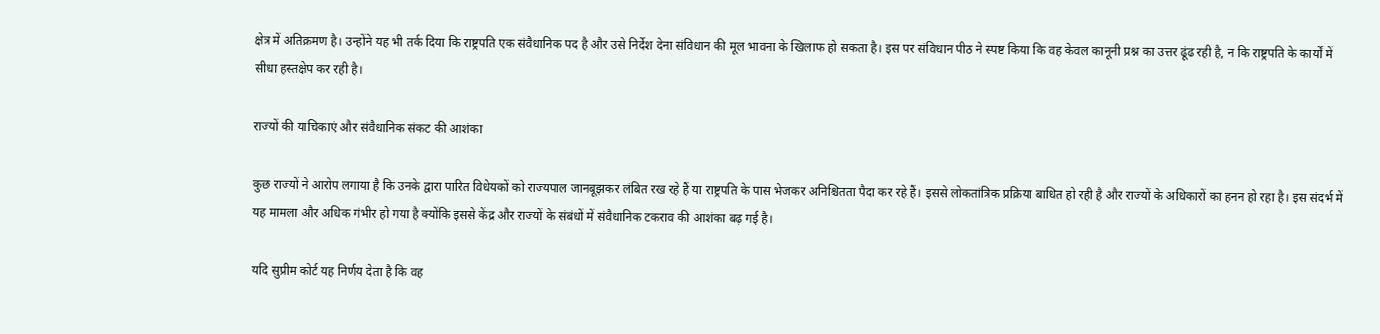क्षेत्र में अतिक्रमण है। उन्होंने यह भी तर्क दिया कि राष्ट्रपति एक संवैधानिक पद है और उसे निर्देश देना संविधान की मूल भावना के खिलाफ हो सकता है। इस पर संविधान पीठ ने स्पष्ट किया कि वह केवल कानूनी प्रश्न का उत्तर ढूंढ रही है, न कि राष्ट्रपति के कार्यों में सीधा हस्तक्षेप कर रही है।

राज्यों की याचिकाएं और संवैधानिक संकट की आशंका

कुछ राज्यों ने आरोप लगाया है कि उनके द्वारा पारित विधेयकों को राज्यपाल जानबूझकर लंबित रख रहे हैं या राष्ट्रपति के पास भेजकर अनिश्चितता पैदा कर रहे हैं। इससे लोकतांत्रिक प्रक्रिया बाधित हो रही है और राज्यों के अधिकारों का हनन हो रहा है। इस संदर्भ में यह मामला और अधिक गंभीर हो गया है क्योंकि इससे केंद्र और राज्यों के संबंधों में संवैधानिक टकराव की आशंका बढ़ गई है।

यदि सुप्रीम कोर्ट यह निर्णय देता है कि वह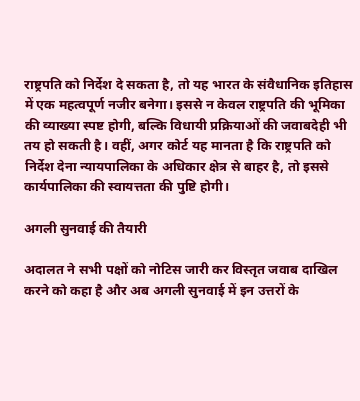राष्ट्रपति को निर्देश दे सकता है, तो यह भारत के संवैधानिक इतिहास में एक महत्वपूर्ण नजीर बनेगा। इससे न केवल राष्ट्रपति की भूमिका की व्याख्या स्पष्ट होगी, बल्कि विधायी प्रक्रियाओं की जवाबदेही भी तय हो सकती है। वहीं, अगर कोर्ट यह मानता है कि राष्ट्रपति को निर्देश देना न्यायपालिका के अधिकार क्षेत्र से बाहर है, तो इससे कार्यपालिका की स्वायत्तता की पुष्टि होगी।

अगली सुनवाई की तैयारी

अदालत ने सभी पक्षों को नोटिस जारी कर विस्तृत जवाब दाखिल करने को कहा है और अब अगली सुनवाई में इन उत्तरों के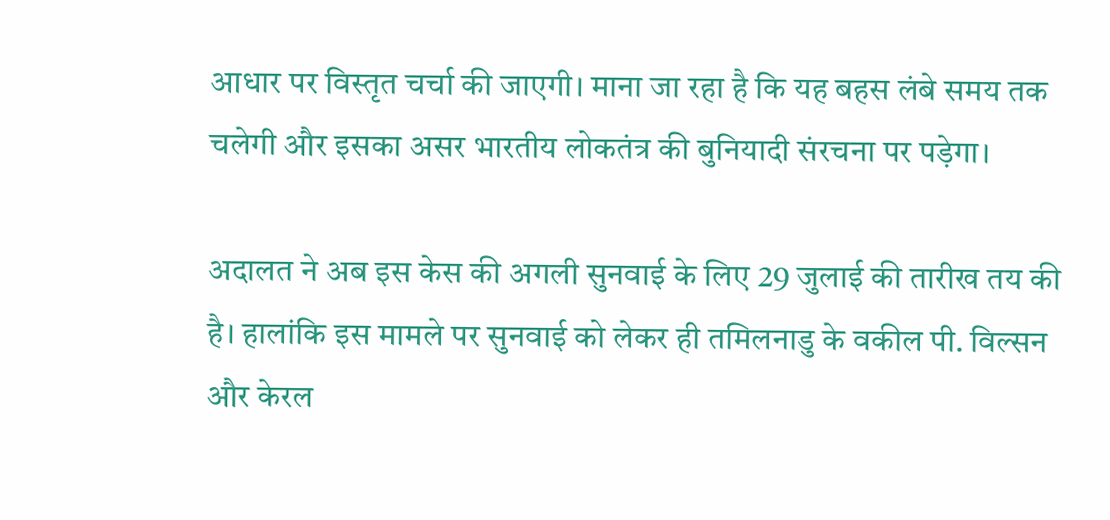आधार पर विस्तृत चर्चा की जाएगी। माना जा रहा है कि यह बहस लंबे समय तक चलेगी और इसका असर भारतीय लोकतंत्र की बुनियादी संरचना पर पड़ेगा।

अदालत ने अब इस केस की अगली सुनवाई के लिए 29 जुलाई की तारीख तय की है। हालांकि इस मामले पर सुनवाई को लेकर ही तमिलनाडु के वकील पी. विल्सन और केरल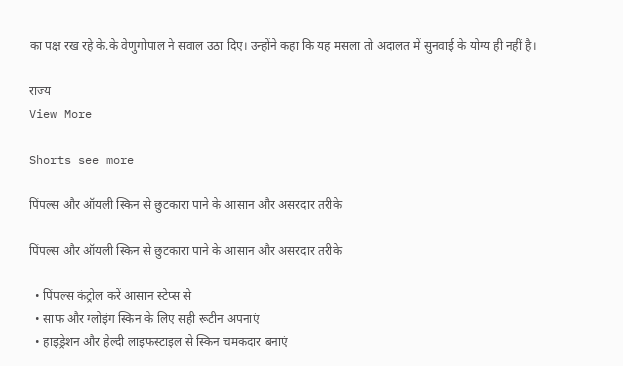का पक्ष रख रहे के.के वेणुगोपाल ने सवाल उठा दिए। उन्होंने कहा कि यह मसला तो अदालत में सुनवाई के योग्य ही नहीं है।

राज्य
View More

Shorts see more

पिंपल्स और ऑयली स्किन से छुटकारा पाने के आसान और असरदार तरीके

पिंपल्स और ऑयली स्किन से छुटकारा पाने के आसान और असरदार तरीके

  • पिंपल्स कंट्रोल करें आसान स्टेप्स से
  • साफ और ग्लोइंग स्किन के लिए सही रूटीन अपनाएं
  • हाइड्रेशन और हेल्दी लाइफस्टाइल से स्किन चमकदार बनाएं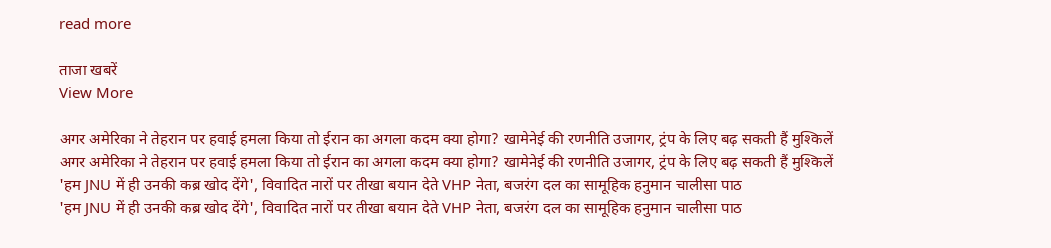read more

ताजा खबरें
View More

अगर अमेरिका ने तेहरान पर हवाई हमला किया तो ईरान का अगला कदम क्या होगा? खामेनेई की रणनीति उजागर, ट्रंप के लिए बढ़ सकती हैं मुश्किलें
अगर अमेरिका ने तेहरान पर हवाई हमला किया तो ईरान का अगला कदम क्या होगा? खामेनेई की रणनीति उजागर, ट्रंप के लिए बढ़ सकती हैं मुश्किलें
'हम JNU में ही उनकी कब्र खोद देंगे', विवादित नारों पर तीखा बयान देते VHP नेता, बजरंग दल का सामूहिक हनुमान चालीसा पाठ
'हम JNU में ही उनकी कब्र खोद देंगे', विवादित नारों पर तीखा बयान देते VHP नेता, बजरंग दल का सामूहिक हनुमान चालीसा पाठ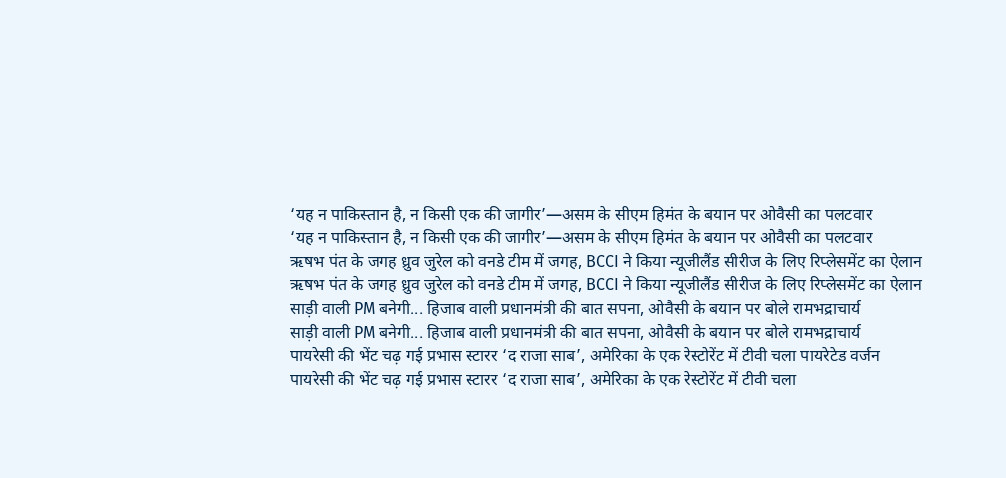‘यह न पाकिस्तान है, न किसी एक की जागीर’—असम के सीएम हिमंत के बयान पर ओवैसी का पलटवार
‘यह न पाकिस्तान है, न किसी एक की जागीर’—असम के सीएम हिमंत के बयान पर ओवैसी का पलटवार
ऋषभ पंत के जगह ध्रुव जुरेल को वनडे टीम में जगह, BCCI ने किया न्यूजीलैंड सीरीज के लिए रिप्लेसमेंट का ऐलान
ऋषभ पंत के जगह ध्रुव जुरेल को वनडे टीम में जगह, BCCI ने किया न्यूजीलैंड सीरीज के लिए रिप्लेसमेंट का ऐलान
साड़ी वाली PM बनेगी... हिजाब वाली प्रधानमंत्री की बात सपना, ओवैसी के बयान पर बोले रामभद्राचार्य
साड़ी वाली PM बनेगी... हिजाब वाली प्रधानमंत्री की बात सपना, ओवैसी के बयान पर बोले रामभद्राचार्य
पायरेसी की भेंट चढ़ गई प्रभास स्टारर ‘द राजा साब’, अमेरिका के एक रेस्टोरेंट में टीवी चला पायरेटेड वर्जन
पायरेसी की भेंट चढ़ गई प्रभास स्टारर ‘द राजा साब’, अमेरिका के एक रेस्टोरेंट में टीवी चला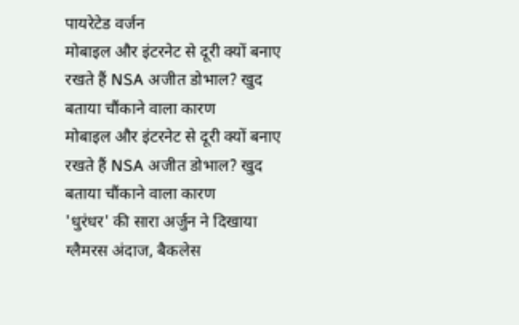पायरेटेड वर्जन
मोबाइल और इंटरनेट से दूरी क्यों बनाए रखते हैं NSA अजीत डोभाल? खुद बताया चौंकाने वाला कारण
मोबाइल और इंटरनेट से दूरी क्यों बनाए रखते हैं NSA अजीत डोभाल? खुद बताया चौंकाने वाला कारण
'धुरंधर' की सारा अर्जुन ने दिखाया ग्लैमरस अंदाज, बैकलेस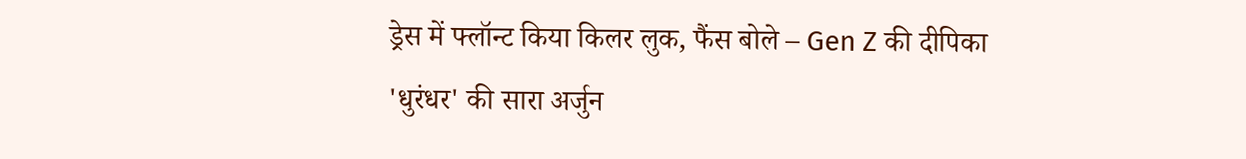ड्रेस में फ्लॉन्ट किया किलर लुक, फैंस बोले – Gen Z की दीपिका
'धुरंधर' की सारा अर्जुन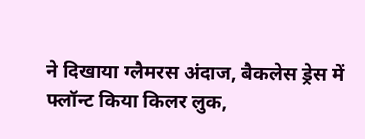ने दिखाया ग्लैमरस अंदाज, बैकलेस ड्रेस में फ्लॉन्ट किया किलर लुक,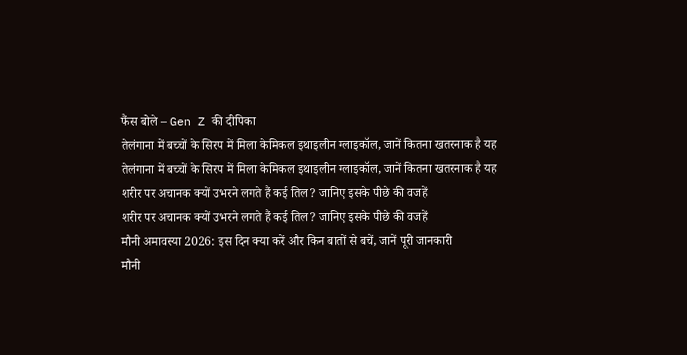फैंस बोले – Gen Z की दीपिका
तेलंगाना में बच्चों के सिरप में मिला केमिकल इथाइलीन ग्लाइकॉल, जानें कितना खतरनाक है यह
तेलंगाना में बच्चों के सिरप में मिला केमिकल इथाइलीन ग्लाइकॉल, जानें कितना खतरनाक है यह
शरीर पर अचानक क्यों उभरने लगते हैं कई तिल? जानिए इसके पीछे की वजहें
शरीर पर अचानक क्यों उभरने लगते हैं कई तिल? जानिए इसके पीछे की वजहें
मौनी अमावस्या 2026: इस दिन क्या करें और किन बातों से बचें, जानें पूरी जानकारी
मौनी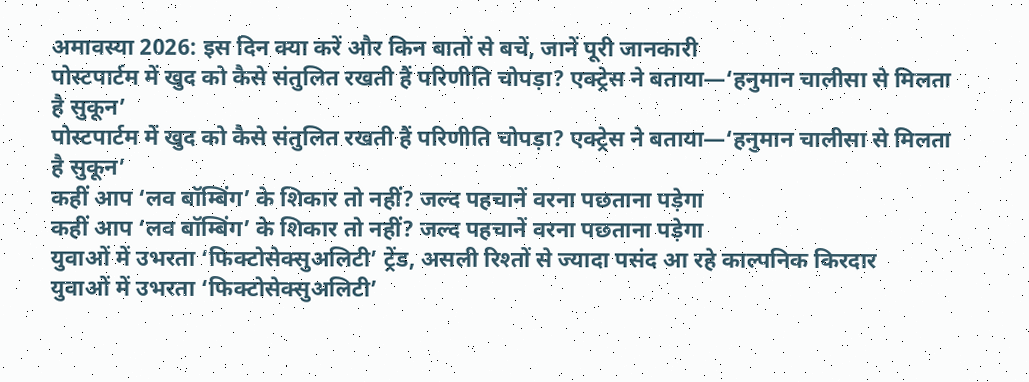अमावस्या 2026: इस दिन क्या करें और किन बातों से बचें, जानें पूरी जानकारी
पोस्टपार्टम में खुद को कैसे संतुलित रखती हैं परिणीति चोपड़ा? एक्ट्रेस ने बताया—‘हनुमान चालीसा से मिलता है सुकून’
पोस्टपार्टम में खुद को कैसे संतुलित रखती हैं परिणीति चोपड़ा? एक्ट्रेस ने बताया—‘हनुमान चालीसा से मिलता है सुकून’
कहीं आप ‘लव बॉम्बिंग’ के शिकार तो नहीं? जल्द पहचानें वरना पछताना पड़ेगा
कहीं आप ‘लव बॉम्बिंग’ के शिकार तो नहीं? जल्द पहचानें वरना पछताना पड़ेगा
युवाओं में उभरता ‘फिक्टोसेक्सुअलिटी’ ट्रेंड, असली रिश्तों से ज्यादा पसंद आ रहे काल्पनिक किरदार
युवाओं में उभरता ‘फिक्टोसेक्सुअलिटी’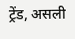ट्रेंड, असली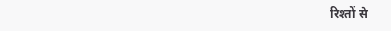रिश्तों से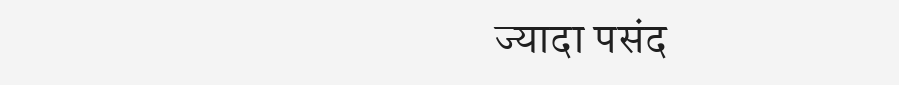ज्यादा पसंद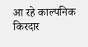आ रहे काल्पनिक किरदार